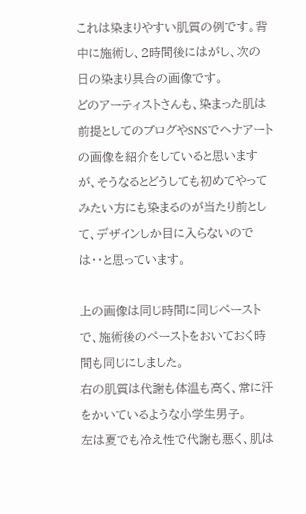これは染まりやすい肌質の例です。背中に施術し、2時間後にはがし、次の日の染まり具合の画像です。
どのアーティストさんも、染まった肌は前提としてのブログやSNSでヘナアートの画像を紹介をしていると思いますが、そうなるとどうしても初めてやってみたい方にも染まるのが当たり前として、デザインしか目に入らないのでは・・と思っています。

上の画像は同じ時間に同じペーストで、施術後のペーストをおいておく時間も同じにしました。
右の肌質は代謝も体温も高く、常に汗をかいているような小学生男子。
左は夏でも冷え性で代謝も悪く、肌は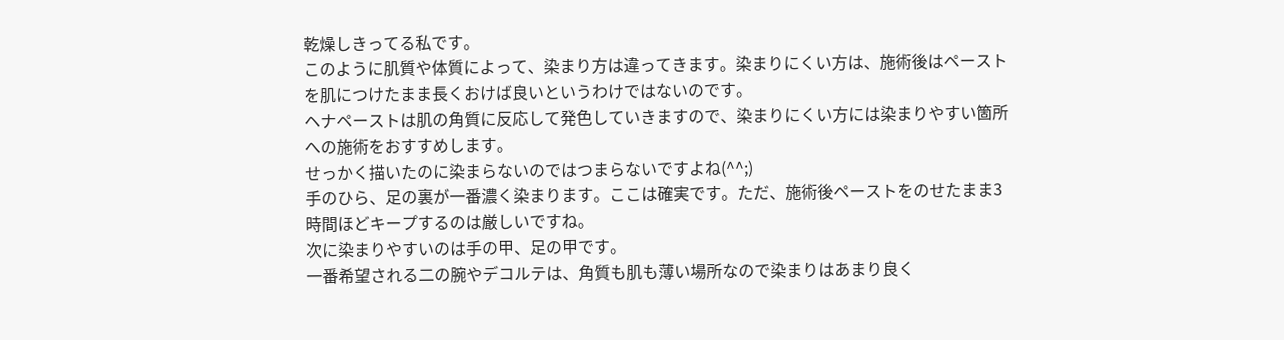乾燥しきってる私です。
このように肌質や体質によって、染まり方は違ってきます。染まりにくい方は、施術後はペーストを肌につけたまま長くおけば良いというわけではないのです。
ヘナペーストは肌の角質に反応して発色していきますので、染まりにくい方には染まりやすい箇所への施術をおすすめします。
せっかく描いたのに染まらないのではつまらないですよね(^^;)
手のひら、足の裏が一番濃く染まります。ここは確実です。ただ、施術後ペーストをのせたまま3時間ほどキープするのは厳しいですね。
次に染まりやすいのは手の甲、足の甲です。
一番希望される二の腕やデコルテは、角質も肌も薄い場所なので染まりはあまり良く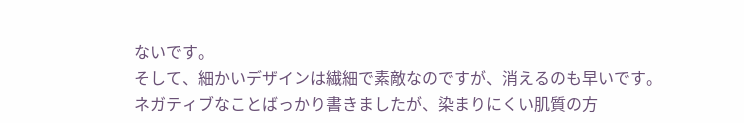ないです。
そして、細かいデザインは繊細で素敵なのですが、消えるのも早いです。
ネガティブなことばっかり書きましたが、染まりにくい肌質の方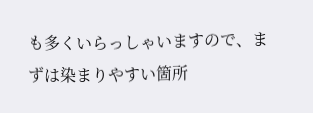も多くいらっしゃいますので、まずは染まりやすい箇所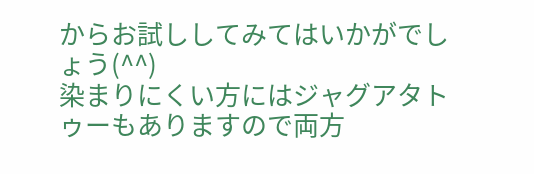からお試ししてみてはいかがでしょう(^^)
染まりにくい方にはジャグアタトゥーもありますので両方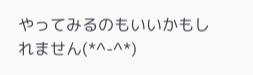やってみるのもいいかもしれません(*^-^*)